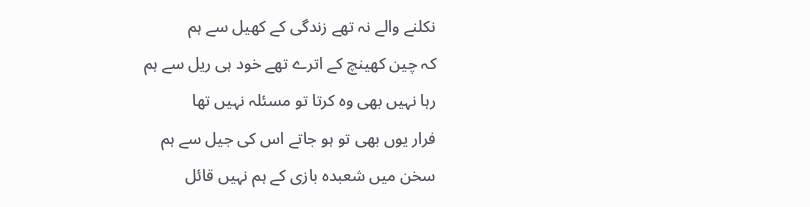نکلنے والے نہ تھے زندگی کے کھیل سے ہم
کہ چین کھینچ کے اترے تھے خود ہی ریل سے ہم
رہا نہیں بھی وہ کرتا تو مسئلہ نہیں تھا
فرار یوں بھی تو ہو جاتے اس کی جیل سے ہم
سخن میں شعبدہ بازی کے ہم نہیں قائل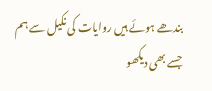بندھے ہوئے ہیں روایات کی نکیل سے ہم
جسے بھی دیکھو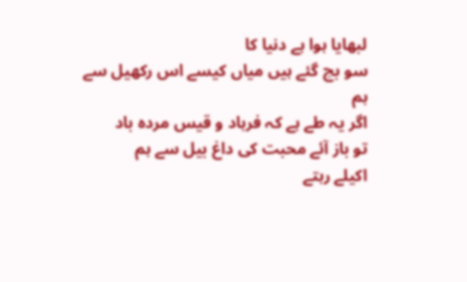لبھایا ہوا ہے دنیا کا
سو بچ گئے ہیں میاں کیسے اس رکھیل سے ہم
اگر یہ طے ہے کہ فرہاد و قیس مردہ باد
تو باز آئے محبت کی داغ بیل سے ہم
اکیلے رہتے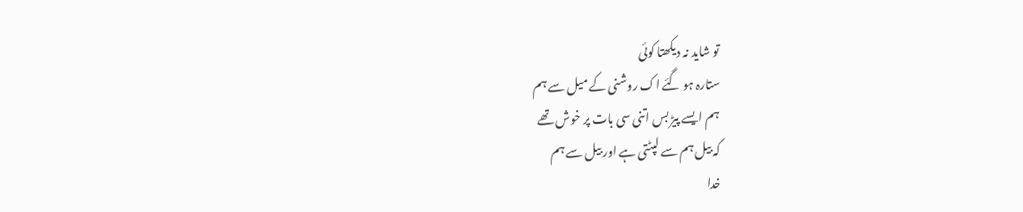تو شاید نہ دیکھتا کوئی
ستارہ ہو گئے اک روشنی کے میل سے ہم
ہم ایسے پیڑ بس اتنی سی بات پر خوش تھے
کہ بیل ہم سے لپٹتی ہے اور بیل سے ہم
خدا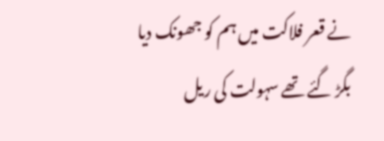نے قعر فلاکت میں ہم کو جھونک دیا
بگڑ گئے تھے سہولت کی ریل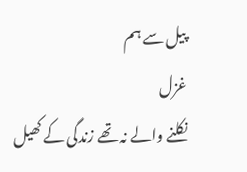پیل سے ہم
غزل
نکلنے والے نہ تھے زندگی کے کھیل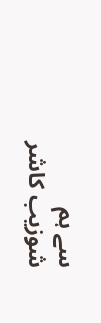سے ہم
شوزیب کاشر